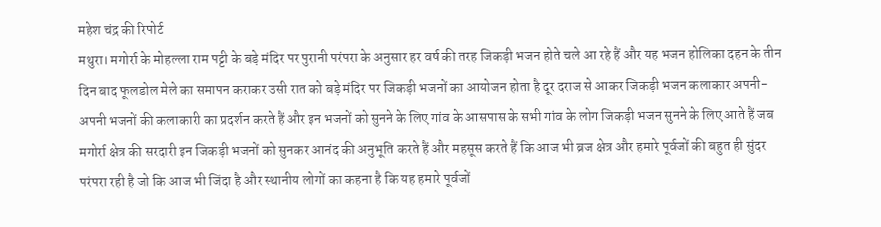महेश चंद्र की रिपोर्ट
मथुरा। मगोर्रा के मोहल्ला राम पट्टी के बड़े मंदिर पर पुरानी परंपरा के अनुसार हर वर्ष की तरह जिकड़ी भजन होते चले आ रहे हैं और यह भजन होलिका दहन के तीन दिन बाद फूलडोल मेले का समापन कराकर उसी रात को बड़े मंदिर पर जिकड़ी भजनों का आयोजन होता है दूर दराज से आकर जिकड़ी भजन कलाकार अपनी-अपनी भजनों की कलाकारी का प्रदर्शन करते हैं और इन भजनों को सुनने के लिए गांव के आसपास के सभी गांव के लोग जिकड़ी भजन सुनने के लिए आते हैं जब मगोर्रा क्षेत्र की सरदारी इन जिकड़ी भजनों को सुनकर आनंद की अनुभूति करते हैं और महसूस करते हैं कि आज भी ब्रज क्षेत्र और हमारे पूर्वजों की बहुत ही सुंदर परंपरा रही है जो कि आज भी जिंदा है और स्थानीय लोगों का कहना है कि यह हमारे पूर्वजों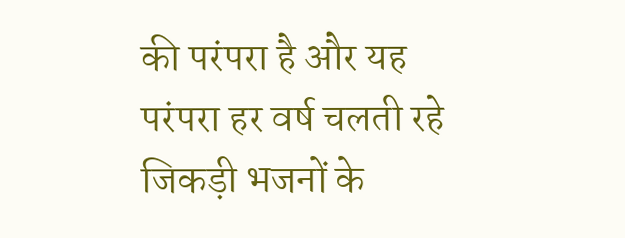की परंपरा है और यह परंपरा हर वर्ष चलती रहे जिकड़ी भजनों के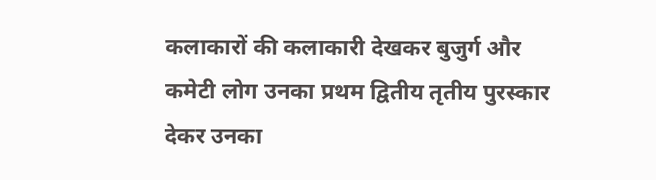कलाकारों की कलाकारी देखकर बुजुर्ग और कमेटी लोग उनका प्रथम द्वितीय तृतीय पुरस्कार देकर उनका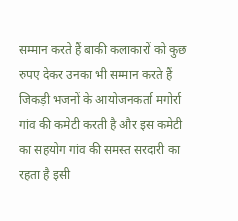सम्मान करते हैं बाकी कलाकारों को कुछ रुपए देकर उनका भी सम्मान करते हैं जिकड़ी भजनों के आयोजनकर्ता मगोर्रा गांव की कमेटी करती है और इस कमेटी का सहयोग गांव की समस्त सरदारी का रहता है इसी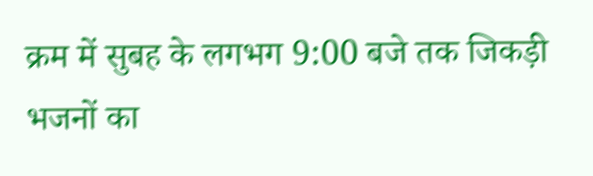क्रम में सुबह के लगभग 9:00 बजे तक जिकड़ी भजनों का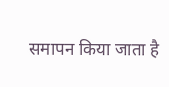समापन किया जाता है